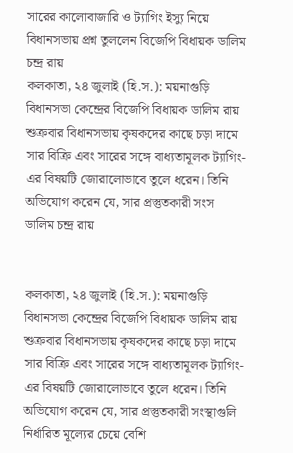সারের কালোবাজারি ও ট্যাগিং ইস্যু নিয়ে বিধানসভায় প্রশ্ন তুললেন বিজেপি বিধায়ক ডালিম চন্দ্র রায়
কলকাতা, ২৪ জুলাই (হি.স.): ময়নাগুড়ি বিধানসভা কেন্দ্রের বিজেপি বিধায়ক ডালিম রায় শুক্রবার বিধানসভায় কৃষকদের কাছে চড়া দামে সার বিক্রি এবং সারের সঙ্গে বাধ্যতামূলক ট্যাগিং-এর বিষয়টি জোরালোভাবে তুলে ধরেন। তিনি অভিযোগ করেন যে, সার প্রস্তুতকারী সংস
ডালিম চন্দ্র রায়


কলকাতা, ২৪ জুলাই (হি.স.): ময়নাগুড়ি বিধানসভা কেন্দ্রের বিজেপি বিধায়ক ডালিম রায় শুক্রবার বিধানসভায় কৃষকদের কাছে চড়া দামে সার বিক্রি এবং সারের সঙ্গে বাধ্যতামূলক ট্যাগিং-এর বিষয়টি জোরালোভাবে তুলে ধরেন। তিনি অভিযোগ করেন যে, সার প্রস্তুতকারী সংস্থাগুলি নির্ধারিত মূল্যের চেয়ে বেশি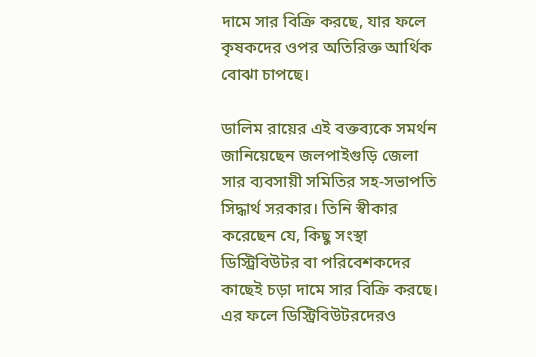দামে সার বিক্রি করছে, যার ফলে কৃষকদের ওপর অতিরিক্ত আর্থিক বোঝা চাপছে।

ডালিম রায়ের এই বক্তব্যকে সমর্থন জানিয়েছেন জলপাইগুড়ি জেলা সার ব্যবসায়ী সমিতির সহ-সভাপতি সিদ্ধার্থ সরকার। তিনি স্বীকার করেছেন যে, কিছু সংস্থা ডিস্ট্রিবিউটর বা পরিবেশকদের কাছেই চড়া দামে সার বিক্রি করছে। এর ফলে ডিস্ট্রিবিউটরদেরও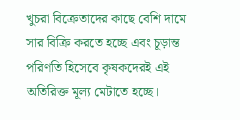খুচরা বিক্রেতাদের কাছে বেশি দামে সার বিক্রি করতে হচ্ছে এবং চূড়ান্ত পরিণতি হিসেবে কৃষকদেরই এই অতিরিক্ত মূল্য মেটাতে হচ্ছে।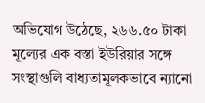অভিযোগ উঠেছে, ২৬৬.৫০ টাকা মূল্যের এক বস্তা ইউরিয়ার সঙ্গে সংস্থাগুলি বাধ্যতামূলকভাবে ন্যানো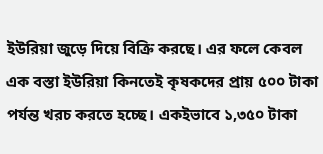ইউরিয়া জুড়ে দিয়ে বিক্রি করছে। এর ফলে কেবল এক বস্তা ইউরিয়া কিনতেই কৃষকদের প্রায় ৫০০ টাকা পর্যন্ত খরচ করতে হচ্ছে। একইভাবে ১,৩৫০ টাকা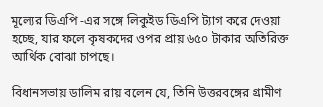মূল্যের ডিএপি -এর সঙ্গে লিকুইড ডিএপি ট্যাগ করে দেওয়া হচ্ছে, যার ফলে কৃষকদের ওপর প্রায় ৬৫০ টাকার অতিরিক্ত আর্থিক বোঝা চাপছে।

বিধানসভায় ডালিম রায় বলেন যে, তিনি উত্তরবঙ্গের গ্রামীণ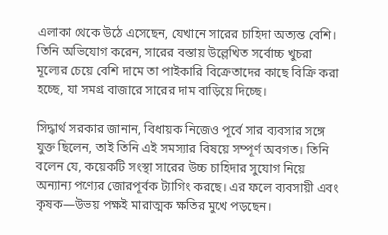এলাকা থেকে উঠে এসেছেন, যেখানে সারের চাহিদা অত্যন্ত বেশি। তিনি অভিযোগ করেন, সারের বস্তায় উল্লেখিত সর্বোচ্চ খুচরা মূল্যের চেয়ে বেশি দামে তা পাইকারি বিক্রেতাদের কাছে বিক্রি করা হচ্ছে, যা সমগ্র বাজারে সারের দাম বাড়িয়ে দিচ্ছে।

সিদ্ধার্থ সরকার জানান, বিধায়ক নিজেও পূর্বে সার ব্যবসার সঙ্গে যুক্ত ছিলেন, তাই তিনি এই সমস্যার বিষয়ে সম্পূর্ণ অবগত। তিনি বলেন যে, কয়েকটি সংস্থা সারের উচ্চ চাহিদার সুযোগ নিয়ে অন্যান্য পণ্যের জোরপূর্বক ট্যাগিং করছে। এর ফলে ব্যবসায়ী এবং কৃষক—উভয় পক্ষই মারাত্মক ক্ষতির মুখে পড়ছেন।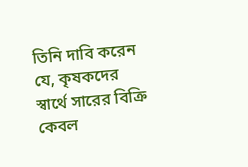তিনি দাবি করেন যে, কৃষকদের স্বার্থে সারের বিক্রি কেবল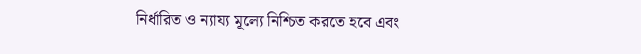নির্ধারিত ও ন্যায্য মূল্যে নিশ্চিত করতে হবে এবং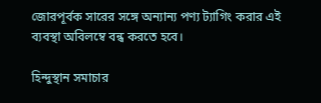জোরপূর্বক সারের সঙ্গে অন্যান্য পণ্য ট্যাগিং করার এই ব্যবস্থা অবিলম্বে বন্ধ করতে হবে।

হিন্দুস্থান সমাচার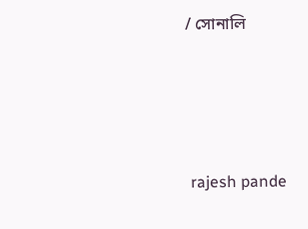/ সোনালি






 rajesh pande